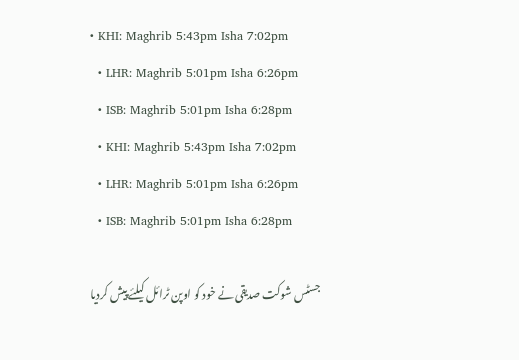• KHI: Maghrib 5:43pm Isha 7:02pm
  • LHR: Maghrib 5:01pm Isha 6:26pm
  • ISB: Maghrib 5:01pm Isha 6:28pm
  • KHI: Maghrib 5:43pm Isha 7:02pm
  • LHR: Maghrib 5:01pm Isha 6:26pm
  • ISB: Maghrib 5:01pm Isha 6:28pm

جسٹس شوکت صدیقی نے خود کو اوپن ٹرائل کیلئے پیش کردیا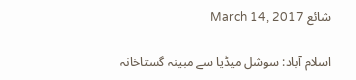شائع March 14, 2017

اسلام آباد: سوشل میڈیا سے مبینہ گستاخانہ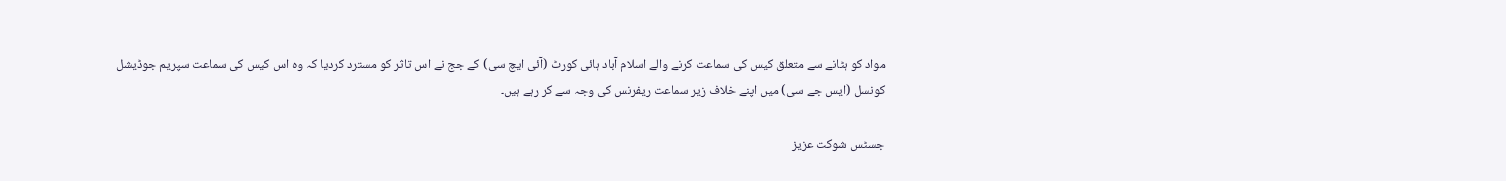مواد کو ہٹانے سے متعلق کیس کی سماعت کرنے والے اسلام آباد ہائی کورٹ (آئی ایچ سی) کے جج نے اس تاثر کو مسترد کردیا کہ وہ اس کیس کی سماعت سپریم جوڈیشل کونسل (ایس جے سی) میں اپنے خلاف زیر سماعت ریفرنس کی وجہ سے کر رہے ہیں۔

جسٹس شوکت عزیز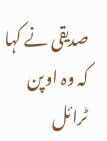صدیقی نے کہا کہ وہ اوپن ٹرائل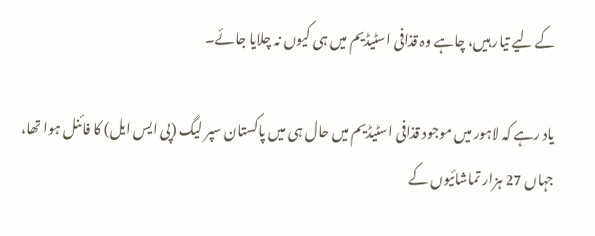کے لیے تیار ہیں، چاہے وہ قذافی اسٹیڈیم میں ہی کیوں نہ چلایا جائے۔

یاد رہے کہ لاہور میں موجود قذافی اسٹیڈیم میں حال ہی میں پاکستان سپر لیگ (پی ایس ایل) کا فائنل ہوا تھا، جہاں 27 ہزار تماشائیوں کے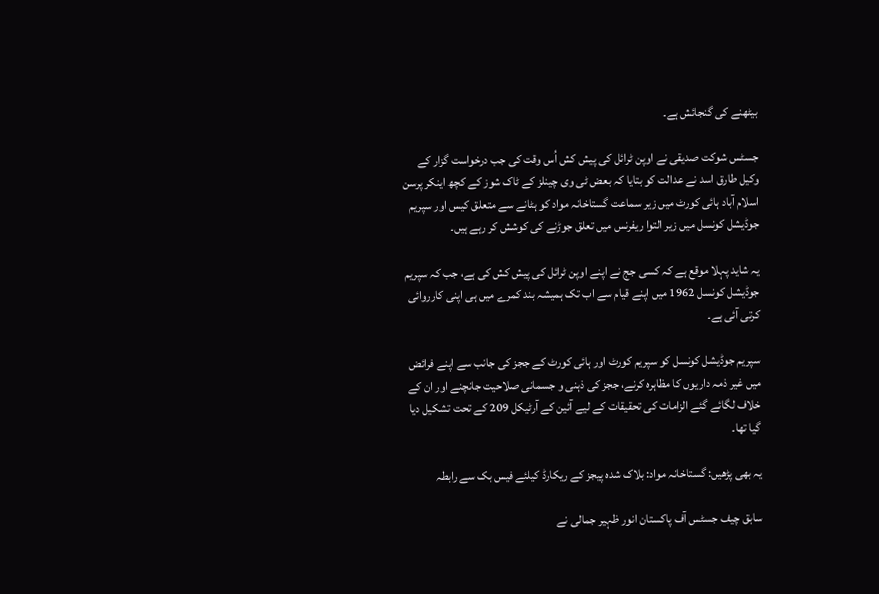بیٹھنے کی گنجائش ہے۔

جسٹس شوکت صدیقی نے اوپن ٹرائل کی پیش کش اُس وقت کی جب درخواست گزار کے وکیل طارق اسد نے عدالت کو بتایا کہ بعض ٹی وی چینلز کے ٹاک شوز کے کچھ اینکر پرسن اسلام آباد ہائی کورٹ میں زیر سماعت گستاخانہ مواد کو ہٹانے سے متعلق کیس اور سپریم جوڈیشل کونسل میں زیر التوا ریفرنس میں تعلق جوڑنے کی کوشش کر رہے ہیں۔

یہ شاید پہلا موقع ہے کہ کسی جج نے اپنے اوپن ٹرائل کی پیش کش کی ہے، جب کہ سپریم جوڈیشل کونسل 1962 میں اپنے قیام سے اب تک ہمیشہ بند کمرے میں ہی اپنی کارروائی کرتی آئی ہے۔

سپریم جوڈیشل کونسل کو سپریم کورٹ اور ہائی کورٹ کے ججز کی جانب سے اپنے فرائض میں غیر ذمہ داریوں کا مظاہرہ کرنے، ججز کی ذہنی و جسمانی صلاحیت جانچنے اور ان کے خلاف لگائے گئے الزامات کی تحقیقات کے لیے آئین کے آرٹیکل 209 کے تحت تشکیل دیا گیا تھا۔

یہ بھی پڑھیں: گستاخانہ مواد: بلاک شدہ پیجز کے ریکارڈ کیلئے فیس بک سے رابطہ

سابق چیف جسٹس آف پاکستان انور ظہیر جمالی نے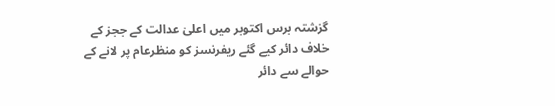گزشتہ برس اکتوبر میں اعلیٰ عدالت کے ججز کے خلاف دائر کیے گئے ریفرنسز کو منظرعام پر لانے کے حوالے سے دائر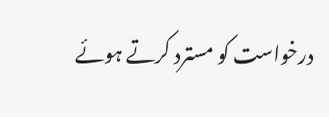درخواست کو مسترد کرتے ہوئے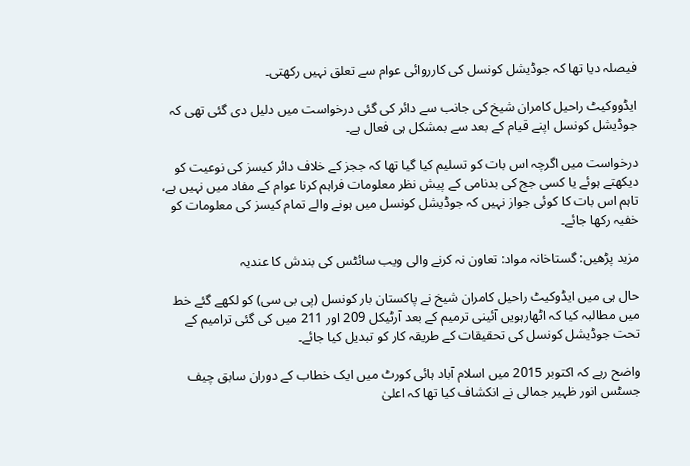فیصلہ دیا تھا کہ جوڈیشل کونسل کی کارروائی عوام سے تعلق نہیں رکھتی۔

ایڈووکیٹ راحیل کامران شیخ کی جانب سے دائر کی گئی درخواست میں دلیل دی گئی تھی کہ جوڈیشل کونسل اپنے قیام کے بعد سے بمشکل ہی فعال ہے۔

درخواست میں اگرچہ اس بات کو تسلیم کیا گیا تھا کہ ججز کے خلاف دائر کیسز کی نوعیت کو دیکھتے ہوئے یا کسی جج کی بدنامی کے پیش نظر معلومات فراہم کرنا عوام کے مفاد میں نہیں ہے، تاہم اس بات کا کوئی جواز نہیں کہ جوڈیشل کونسل میں ہونے والے تمام کیسز کی معلومات کو خفیہ رکھا جائے۔

مزید پڑھیں: گستاخانہ مواد: تعاون نہ کرنے والی ویب سائٹس کی بندش کا عندیہ

حال ہی میں ایڈوکیٹ راحیل کامران شیخ نے پاکستان بار کونسل (پی بی سی) کو لکھے گئے خط میں مطالبہ کیا کہ اٹھارہویں آئینی ترمیم کے بعد آرٹیکل 209 اور 211 میں کی گئی ترامیم کے تحت جوڈیشل کونسل کی تحقیقات کے طریقہ کار کو تبدیل کیا جائے۔

واضح رہے کہ اکتوبر 2015 میں اسلام آباد ہائی کورٹ میں ایک خطاب کے دوران سابق چیف جسٹس انور ظہیر جمالی نے انکشاف کیا تھا کہ اعلیٰ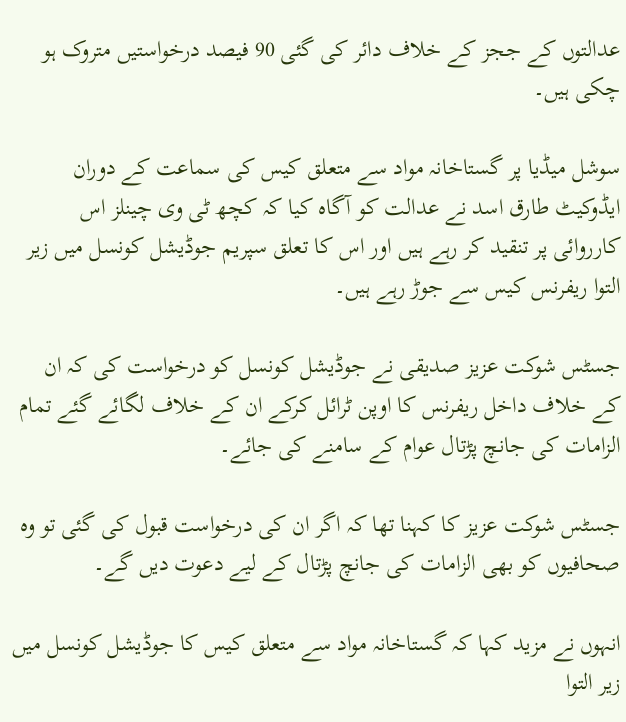عدالتوں کے ججز کے خلاف دائر کی گئی 90 فیصد درخواستیں متروک ہو چکی ہیں۔

سوشل میڈیا پر گستاخانہ مواد سے متعلق کیس کی سماعت کے دوران ایڈوکیٹ طارق اسد نے عدالت کو آگاہ کیا کہ کچھ ٹی وی چینلز اس کارروائی پر تنقید کر رہے ہیں اور اس کا تعلق سپریم جوڈیشل کونسل میں زیر التوا ریفرنس کیس سے جوڑ رہے ہیں۔

جسٹس شوکت عزیز صدیقی نے جوڈیشل کونسل کو درخواست کی کہ ان کے خلاف داخل ریفرنس کا اوپن ٹرائل کرکے ان کے خلاف لگائے گئے تمام الزامات کی جانچ پڑتال عوام کے سامنے کی جائے۔

جسٹس شوکت عزیز کا کہنا تھا کہ اگر ان کی درخواست قبول کی گئی تو وہ صحافیوں کو بھی الزامات کی جانچ پڑتال کے لیے دعوت دیں گے۔

انہوں نے مزید کہا کہ گستاخانہ مواد سے متعلق کیس کا جوڈیشل کونسل میں زیر التوا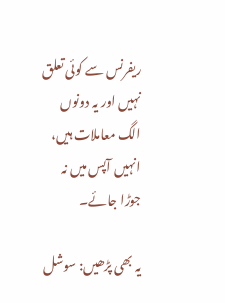ریفرنس سے کوئی تعلق نہیں اور یہ دونوں الگ معاملات ہیں، انہیں آپس میں نہ جوڑا جائے۔

یہ بھی پڑھیں: سوشل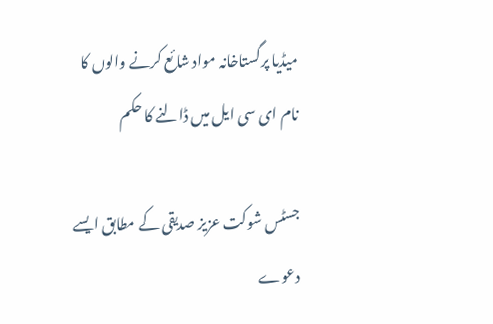میڈیا پرگستاخانہ مواد شائع کرنے والوں کا نام ای سی ایل میں ڈالنے کا حکم

جسٹس شوکت عزیز صدیقی کے مطابق ایسے دعوے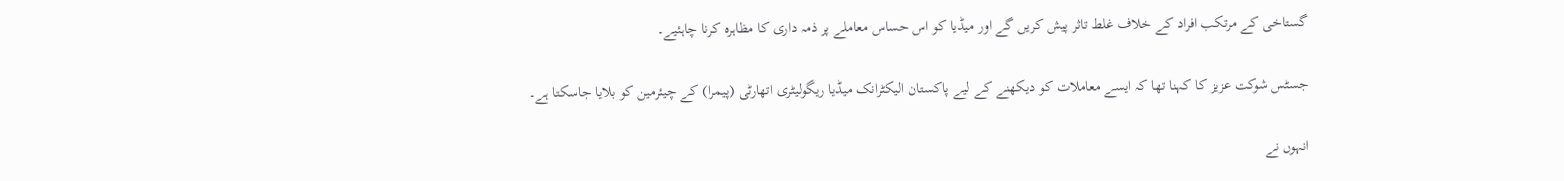گستاخی کے مرتکب افراد کے خلاف غلط تاثر پیش کریں گے اور میڈیا کو اس حساس معاملے پر ذمہ داری کا مظاہرہ کرنا چاہئیے۔

جسٹس شوکت عزیز کا کہنا تھا کہ ایسے معاملات کو دیکھنے کے لیے پاکستان الیکٹرانک میڈیا ریگولیٹری اتھارٹی (پیمرا) کے چیئرمین کو بلایا جاسکتا ہے۔

انہوں نے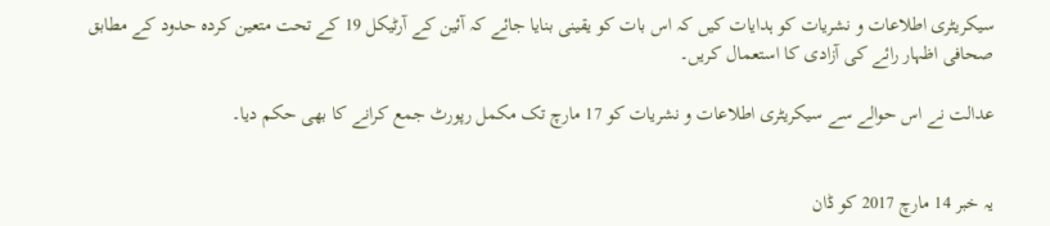سیکریٹری اطلاعات و نشریات کو ہدایات کیں کہ اس بات کو یقینی بنایا جائے کہ آئین کے آرٹیکل 19 کے تحت متعین کردہ حدود کے مطابق صحافی اظہار رائے کی آزادی کا استعمال کریں۔

عدالت نے اس حوالے سے سیکریٹری اطلاعات و نشریات کو 17 مارچ تک مکمل رپورٹ جمع کرانے کا بھی حکم دیا۔


یہ خبر 14 مارچ 2017 کو ڈان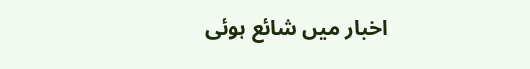اخبار میں شائع ہوئی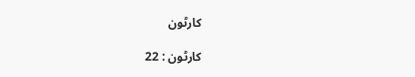کارٹون

کارٹون : 22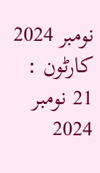نومبر 2024
کارٹون : 21 نومبر 2024